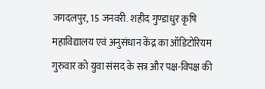जगदलपुर, 15 जनवरी. शहीद गुण्डाधुर कृषि महाविद्यालय एवं अनुसंधान केंद्र का ऑडिटोरियम गुरुवार को युवा संसद के सत्र और पक्ष-विपक्ष की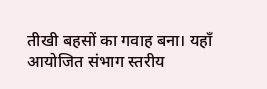तीखी बहसों का गवाह बना। यहाँ आयोजित संभाग स्तरीय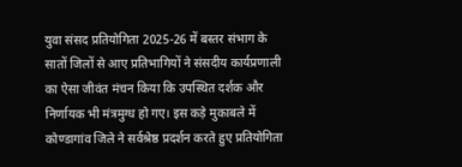युवा संसद प्रतियोगिता 2025-26 में बस्तर संभाग के सातों जिलों से आए प्रतिभागियों ने संसदीय कार्यप्रणाली का ऐसा जीवंत मंचन किया कि उपस्थित दर्शक और निर्णायक भी मंत्रमुग्ध हो गए। इस कड़े मुकाबले में कोण्डागांव जिले ने सर्वश्रेष्ठ प्रदर्शन करते हुए प्रतियोगिता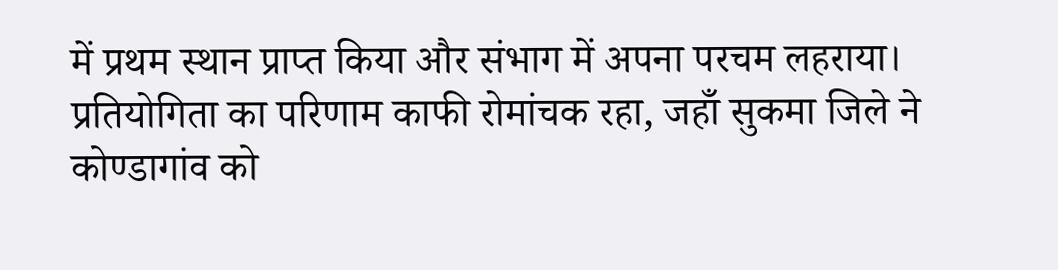में प्रथम स्थान प्राप्त किया और संभाग में अपना परचम लहराया।
प्रतियोगिता का परिणाम काफी रोमांचक रहा, जहाँ सुकमा जिले ने कोण्डागांव को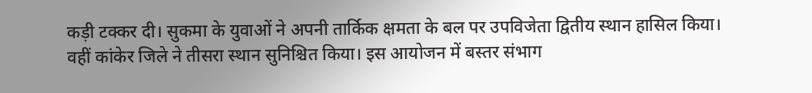कड़ी टक्कर दी। सुकमा के युवाओं ने अपनी तार्किक क्षमता के बल पर उपविजेता द्वितीय स्थान हासिल किया। वहीं कांकेर जिले ने तीसरा स्थान सुनिश्चित किया। इस आयोजन में बस्तर संभाग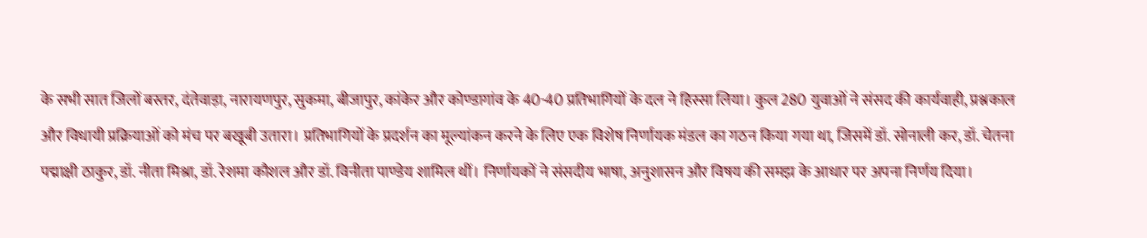के सभी सात जिलों बस्तर, दंतेवाड़ा, नारायणपुर, सुकमा, बीजापुर, कांकेर और कोण्डागांव के 40-40 प्रतिभागियों के दल ने हिस्सा लिया। कुल 280 युवाओं ने संसद की कार्यवाही, प्रश्नकाल और विधायी प्रक्रियाओं को मंच पर बखूबी उतारा। प्रतिभागियों के प्रदर्शन का मूल्यांकन करने के लिए एक विशेष निर्णायक मंडल का गठन किया गया था, जिसमें डॉ. सोनाली कर, डॉ. चेतना पद्माक्षी ठाकुर, डॉ. नीता मिश्रा, डॉ. रेशमा कौशल और डॉ. विनीता पाण्डेय शामिल थीं। निर्णायकों ने संसदीय भाषा, अनुशासन और विषय की समझ के आधार पर अपना निर्णय दिया।